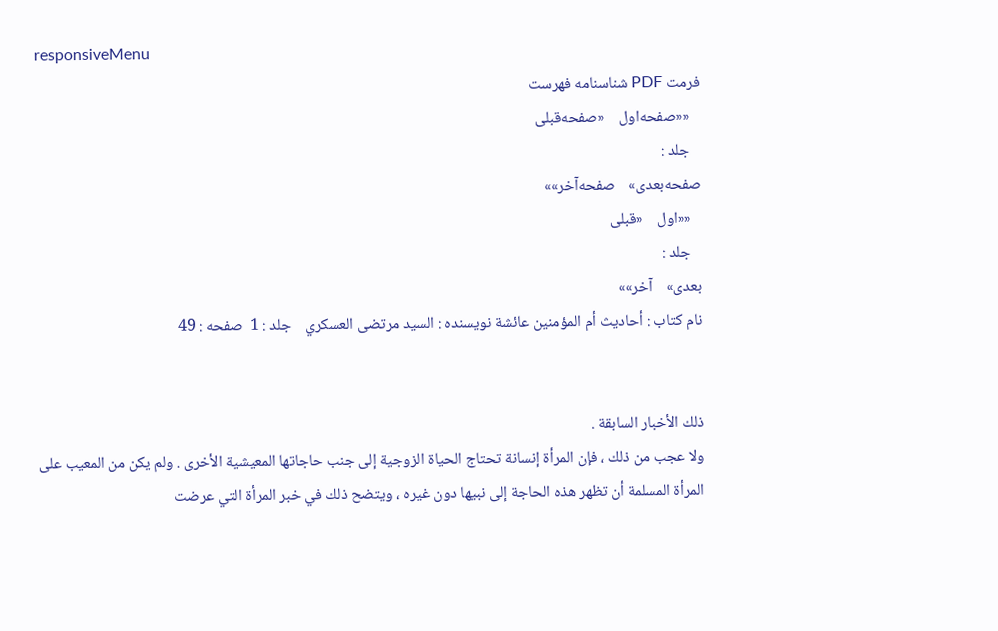responsiveMenu
فرمت PDF شناسنامه فهرست
   ««صفحه‌اول    «صفحه‌قبلی
   جلد :
صفحه‌بعدی»    صفحه‌آخر»»
   ««اول    «قبلی
   جلد :
بعدی»    آخر»»
نام کتاب : أحاديث أم المؤمنين عائشة نویسنده : السيد مرتضى العسكري    جلد : 1  صفحه : 49


ذلك الأخبار السابقة .
ولا عجب من ذلك ، فإن المرأة إنسانة تحتاج الحياة الزوجية إلى جنب حاجاتها المعيشية الأخرى . ولم يكن من المعيب على المرأة المسلمة أن تظهر هذه الحاجة إلى نبيها دون غيره ، ويتضح ذلك في خبر المرأة التي عرضت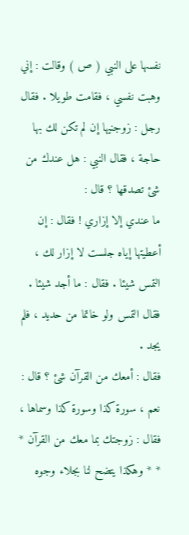نفسها على النبي ( ص ) وقالت : إني وهبت نفسي ، فقامت طويلا . فقال رجل : زوجنيها إن لم تكن لك بها حاجة ، فقال النبي : هل عندك من شئ تصدقها ؟ قال :
ما عندي إلا إزاري ! فقال : إن أعطيتها إياه جلست لا إزار لك ، التمس شيئا . فقال : ما أجد شيئا . فقال التمس ولو خاتما من حديد ، فلم يجد .
فقال : أمعك من القرآن شئ ؟ قال : نعم ، سورة كذا وسورة كذا وسماها ، فقال : زوجتك بما معك من القرآن * * * وهكذا يتضح لنا بجلاء وجوه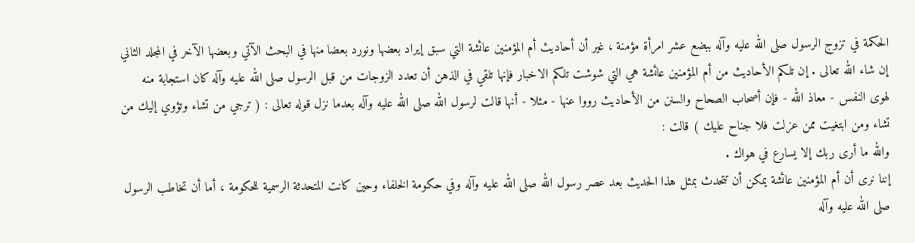الحكمة في تزوج الرسول صلى الله عليه وآله ببضع عشر امرأة مؤمنة ، غير أن أحاديث أم المؤمنين عائشة التي سبق إيراد بعضها ونورد بعضا منها في البحث الآتي وبعضها الآخر في المجلد الثاني إن شاء الله تعالى . إن تلكم الأحاديث من أم المؤمنين عائشة هي التي شوشت تلكم الاخبار فإنها تلقي في الذهن أن تعدد الزوجات من قبل الرسول صلى الله عليه وآله كان استجابة منه لهوى النفس - معاذ الله - فإن أصحاب الصحاح والسنن من الأحاديث رووا عنها - مثلا - أنها قالت لرسول الله صلى الله عليه وآله بعدما نزل قوله تعالى : ( ترجي من تشاء وتؤوي إليك من تشاء ومن ابتغيت ممن عزلت فلا جناح عليك ) قالت :
والله ما أرى ربك إلا يسارع في هواك .
إننا نرى أن أم المؤمنين عائشة يمكن أن تتحدث بمثل هذا الحديث بعد عصر رسول الله صلى الله عليه وآله وفي حكومة الخلفاء وحين كانت المتحدثة الرسمية للحكومة ، أما أن تخاطب الرسول صلى الله عليه وآله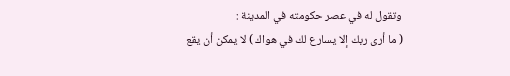وتقول له في عصر حكومته في المدينة :
( ما أرى ربك إلا يسارع لك في هواك ) لا يمكن أن يقع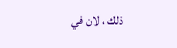ذلك ، لان في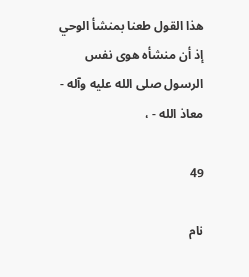هذا القول طعنا بمنشأ الوحي إذ أن منشأه هوى نفس الرسول صلى الله عليه وآله - معاذ الله - ،

49

نام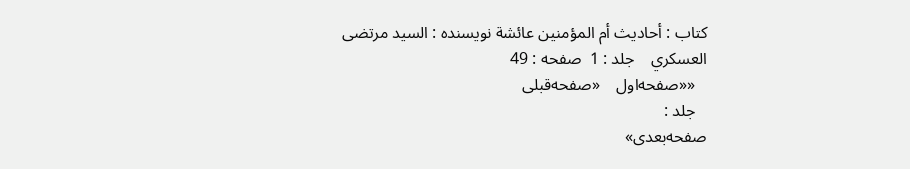کتاب : أحاديث أم المؤمنين عائشة نویسنده : السيد مرتضى العسكري    جلد : 1  صفحه : 49
   ««صفحه‌اول    «صفحه‌قبلی
   جلد :
صفحه‌بعدی»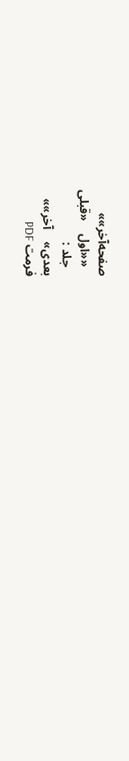صفحه‌آخر»»
   ««اول    «قبلی
   جلد :
بعدی»    آخر»»
فرمت PDF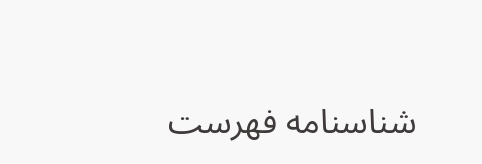شناسنامه فهرست